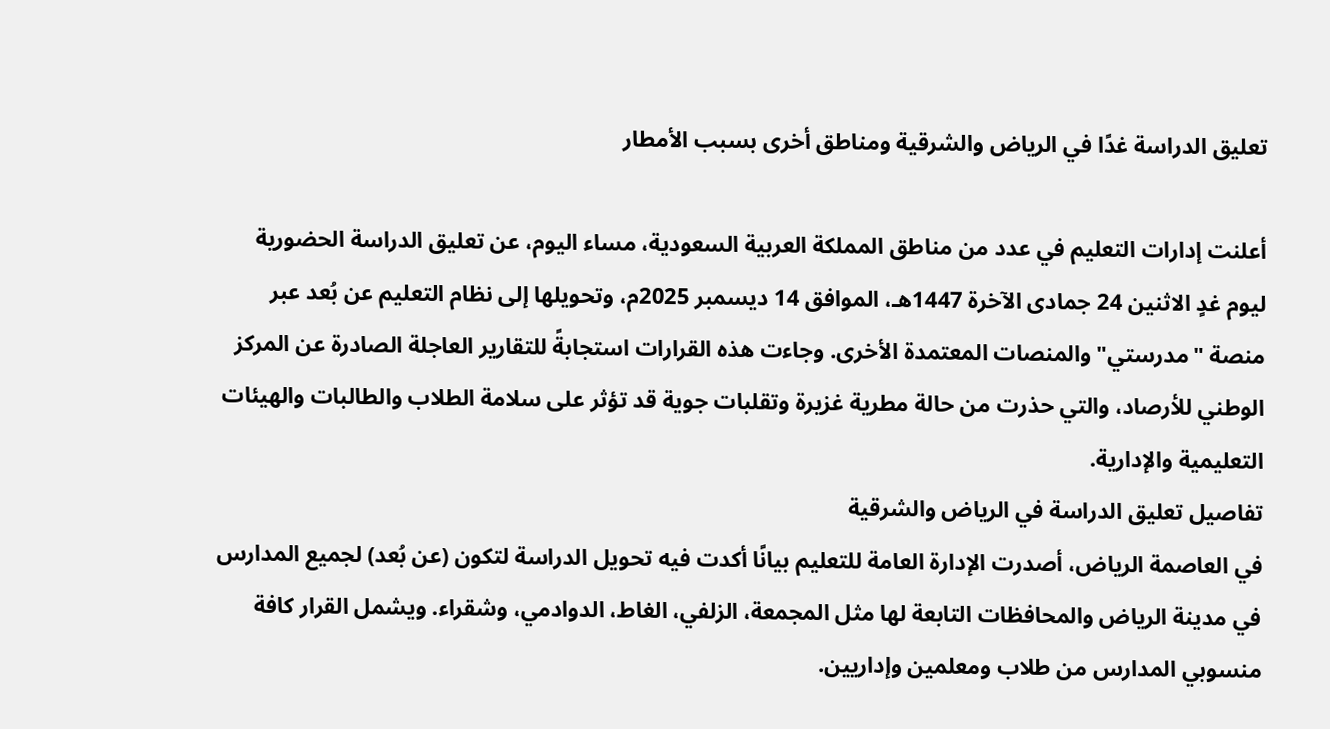تعليق الدراسة غدًا في الرياض والشرقية ومناطق أخرى بسبب الأمطار

أعلنت إدارات التعليم في عدد من مناطق المملكة العربية السعودية، مساء اليوم، عن تعليق الدراسة الحضورية ليوم غدٍ الاثنين 24 جمادى الآخرة 1447هـ، الموافق 14 ديسمبر 2025م، وتحويلها إلى نظام التعليم عن بُعد عبر منصة "مدرستي" والمنصات المعتمدة الأخرى. وجاءت هذه القرارات استجابةً للتقارير العاجلة الصادرة عن المركز الوطني للأرصاد، والتي حذرت من حالة مطرية غزيرة وتقلبات جوية قد تؤثر على سلامة الطلاب والطالبات والهيئات التعليمية والإدارية.
تفاصيل تعليق الدراسة في الرياض والشرقية
في العاصمة الرياض، أصدرت الإدارة العامة للتعليم بيانًا أكدت فيه تحويل الدراسة لتكون (عن بُعد) لجميع المدارس في مدينة الرياض والمحافظات التابعة لها مثل المجمعة، الزلفي، الغاط، الدوادمي، وشقراء. ويشمل القرار كافة منسوبي المدارس من طلاب ومعلمين وإداريين.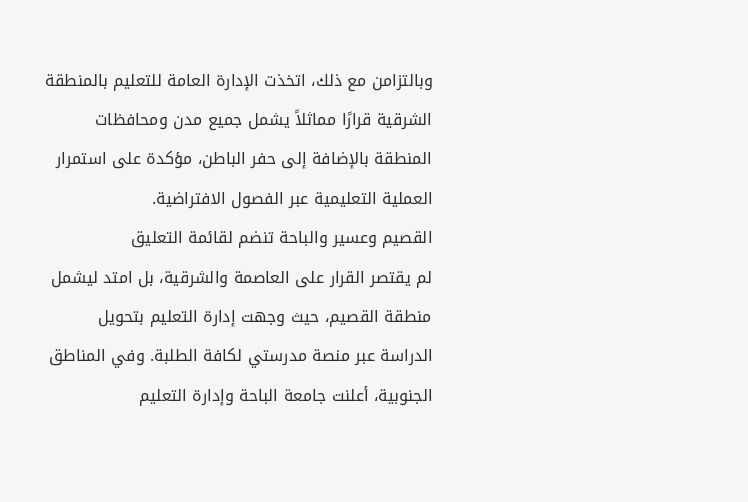وبالتزامن مع ذلك، اتخذت الإدارة العامة للتعليم بالمنطقة الشرقية قرارًا مماثلاً يشمل جميع مدن ومحافظات المنطقة بالإضافة إلى حفر الباطن، مؤكدة على استمرار العملية التعليمية عبر الفصول الافتراضية.
القصيم وعسير والباحة تنضم لقائمة التعليق
لم يقتصر القرار على العاصمة والشرقية، بل امتد ليشمل منطقة القصيم، حيث وجهت إدارة التعليم بتحويل الدراسة عبر منصة مدرستي لكافة الطلبة. وفي المناطق الجنوبية، أعلنت جامعة الباحة وإدارة التعليم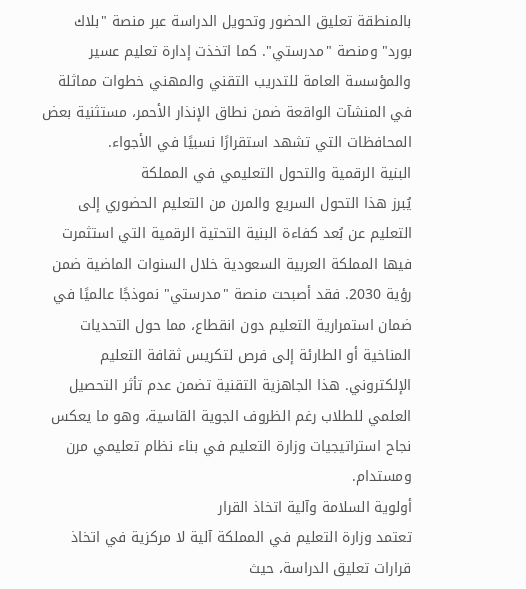بالمنطقة تعليق الحضور وتحويل الدراسة عبر منصة "بلاك بورد" ومنصة "مدرستي". كما اتخذت إدارة تعليم عسير والمؤسسة العامة للتدريب التقني والمهني خطوات مماثلة في المنشآت الواقعة ضمن نطاق الإنذار الأحمر، مستثنية بعض المحافظات التي تشهد استقرارًا نسبيًا في الأجواء.
البنية الرقمية والتحول التعليمي في المملكة
يُبرز هذا التحول السريع والمرن من التعليم الحضوري إلى التعليم عن بُعد كفاءة البنية التحتية الرقمية التي استثمرت فيها المملكة العربية السعودية خلال السنوات الماضية ضمن رؤية 2030. فقد أصبحت منصة "مدرستي" نموذجًا عالميًا في ضمان استمرارية التعليم دون انقطاع، مما حول التحديات المناخية أو الطارئة إلى فرص لتكريس ثقافة التعليم الإلكتروني. هذا الجاهزية التقنية تضمن عدم تأثر التحصيل العلمي للطلاب رغم الظروف الجوية القاسية، وهو ما يعكس نجاح استراتيجيات وزارة التعليم في بناء نظام تعليمي مرن ومستدام.
أولوية السلامة وآلية اتخاذ القرار
تعتمد وزارة التعليم في المملكة آلية لا مركزية في اتخاذ قرارات تعليق الدراسة، حيث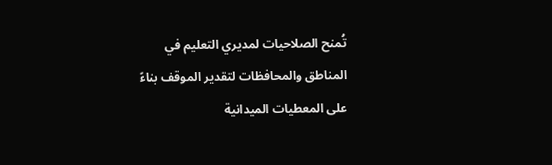تُمنح الصلاحيات لمديري التعليم في المناطق والمحافظات لتقدير الموقف بناءً على المعطيات الميدانية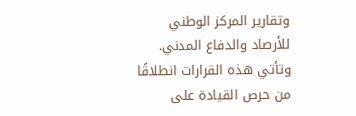وتقارير المركز الوطني للأرصاد والدفاع المدني. وتأتي هذه القرارات انطلاقًا من حرص القيادة على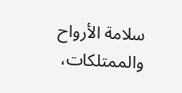سلامة الأرواح والممتلكات،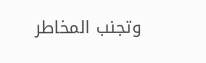وتجنب المخاطر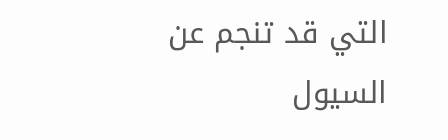التي قد تنجم عن السيول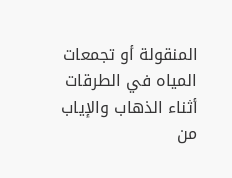المنقولة أو تجمعات المياه في الطرقات أثناء الذهاب والإياب من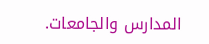المدارس والجامعات.